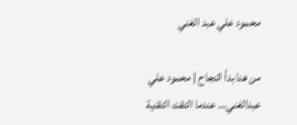محمود علي عبد الغني

من هنا بدأ النجاح | محمود علي عبدالغني… عندما التقت التقنية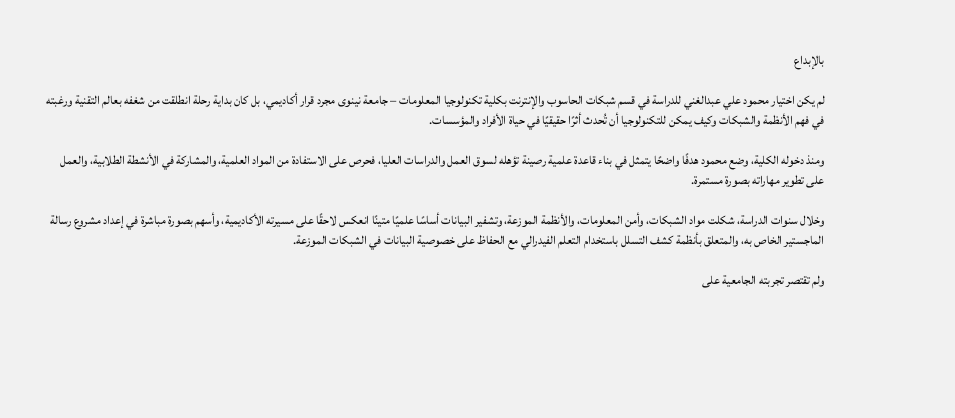بالإبداع

لم يكن اختيار محمود علي عبدالغني للدراسة في قسم شبكات الحاسوب والإنترنت بكلية تكنولوجيا المعلومات – جامعة نينوى مجرد قرار أكاديمي، بل كان بداية رحلة انطلقت من شغفه بعالم التقنية ورغبته في فهم الأنظمة والشبكات وكيف يمكن للتكنولوجيا أن تُحدث أثرًا حقيقيًا في حياة الأفراد والمؤسسات.

ومنذ دخوله الكلية، وضع محمود هدفًا واضحًا يتمثل في بناء قاعدة علمية رصينة تؤهله لسوق العمل والدراسات العليا، فحرص على الاستفادة من المواد العلمية، والمشاركة في الأنشطة الطلابية، والعمل على تطوير مهاراته بصورة مستمرة.

وخلال سنوات الدراسة، شكلت مواد الشبكات، وأمن المعلومات، والأنظمة الموزعة، وتشفير البيانات أساسًا علميًا متينًا انعكس لاحقًا على مسيرته الأكاديمية، وأسهم بصورة مباشرة في إعداد مشروع رسالة الماجستير الخاص به، والمتعلق بأنظمة كشف التسلل باستخدام التعلم الفيدرالي مع الحفاظ على خصوصية البيانات في الشبكات الموزعة.

ولم تقتصر تجربته الجامعية على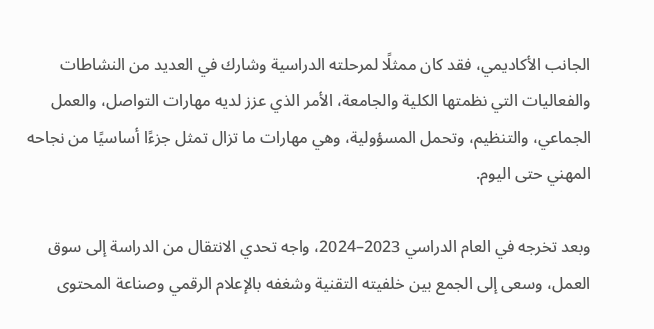الجانب الأكاديمي، فقد كان ممثلًا لمرحلته الدراسية وشارك في العديد من النشاطات والفعاليات التي نظمتها الكلية والجامعة، الأمر الذي عزز لديه مهارات التواصل، والعمل الجماعي، والتنظيم، وتحمل المسؤولية، وهي مهارات ما تزال تمثل جزءًا أساسيًا من نجاحه المهني حتى اليوم.

وبعد تخرجه في العام الدراسي 2023–2024، واجه تحدي الانتقال من الدراسة إلى سوق العمل، وسعى إلى الجمع بين خلفيته التقنية وشغفه بالإعلام الرقمي وصناعة المحتوى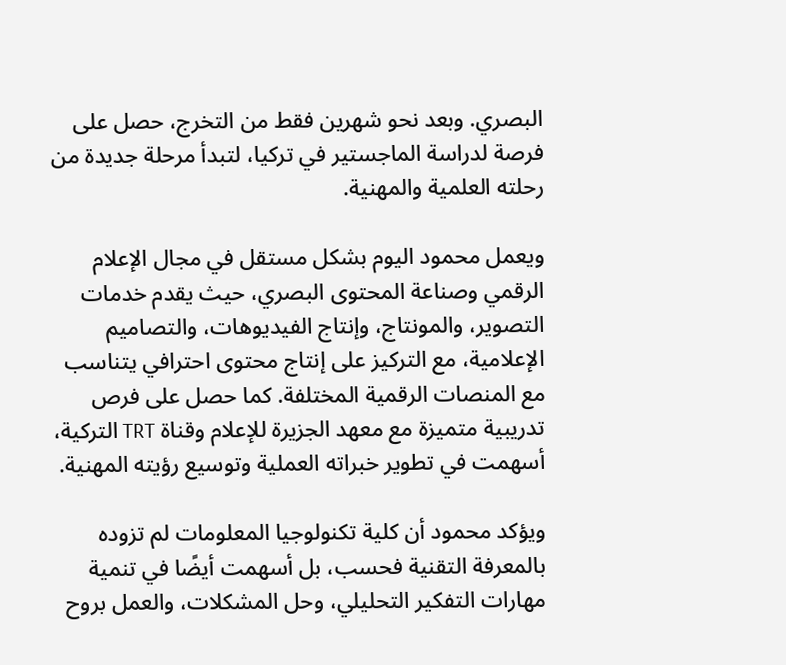البصري. وبعد نحو شهرين فقط من التخرج، حصل على فرصة لدراسة الماجستير في تركيا، لتبدأ مرحلة جديدة من رحلته العلمية والمهنية.

ويعمل محمود اليوم بشكل مستقل في مجال الإعلام الرقمي وصناعة المحتوى البصري، حيث يقدم خدمات التصوير، والمونتاج، وإنتاج الفيديوهات، والتصاميم الإعلامية، مع التركيز على إنتاج محتوى احترافي يتناسب مع المنصات الرقمية المختلفة. كما حصل على فرص تدريبية متميزة مع معهد الجزيرة للإعلام وقناة TRT التركية، أسهمت في تطوير خبراته العملية وتوسيع رؤيته المهنية.

ويؤكد محمود أن كلية تكنولوجيا المعلومات لم تزوده بالمعرفة التقنية فحسب، بل أسهمت أيضًا في تنمية مهارات التفكير التحليلي، وحل المشكلات، والعمل بروح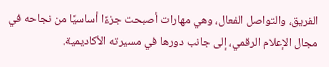الفريق، والتواصل الفعال، وهي مهارات أصبحت جزءًا أساسيًا من نجاحه في مجال الإعلام الرقمي، إلى جانب دورها في مسيرته الأكاديمية.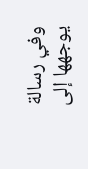وفي رسالة يوجهها إلى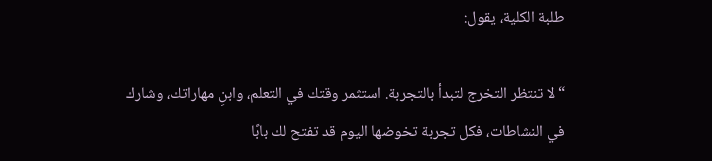طلبة الكلية، يقول:

“لا تنتظر التخرج لتبدأ بالتجربة. استثمر وقتك في التعلم، وابنِ مهاراتك، وشارك في النشاطات، فكل تجربة تخوضها اليوم قد تفتح لك بابًا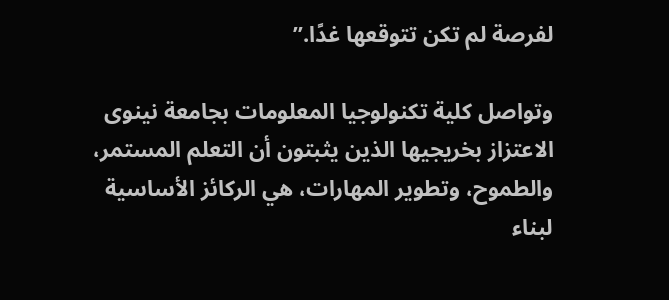لفرصة لم تكن تتوقعها غدًا.”

وتواصل كلية تكنولوجيا المعلومات بجامعة نينوى الاعتزاز بخريجيها الذين يثبتون أن التعلم المستمر، والطموح، وتطوير المهارات، هي الركائز الأساسية لبناء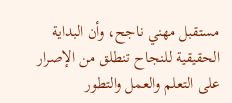مستقبل مهني ناجح، وأن البداية الحقيقية للنجاح تنطلق من الإصرار على التعلم والعمل والتطور